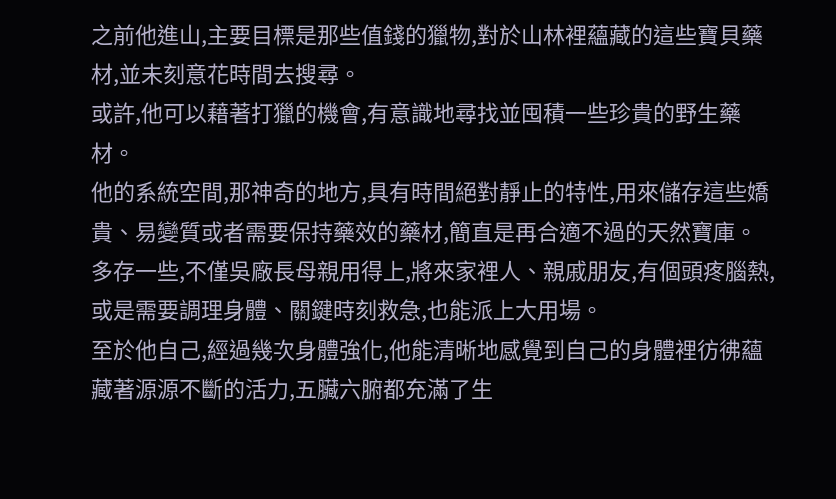之前他進山,主要目標是那些值錢的獵物,對於山林裡蘊藏的這些寶貝藥材,並未刻意花時間去搜尋。
或許,他可以藉著打獵的機會,有意識地尋找並囤積一些珍貴的野生藥材。
他的系統空間,那神奇的地方,具有時間絕對靜止的特性,用來儲存這些嬌貴、易變質或者需要保持藥效的藥材,簡直是再合適不過的天然寶庫。
多存一些,不僅吳廠長母親用得上,將來家裡人、親戚朋友,有個頭疼腦熱,或是需要調理身體、關鍵時刻救急,也能派上大用場。
至於他自己,經過幾次身體強化,他能清晰地感覺到自己的身體裡彷彿蘊藏著源源不斷的活力,五臟六腑都充滿了生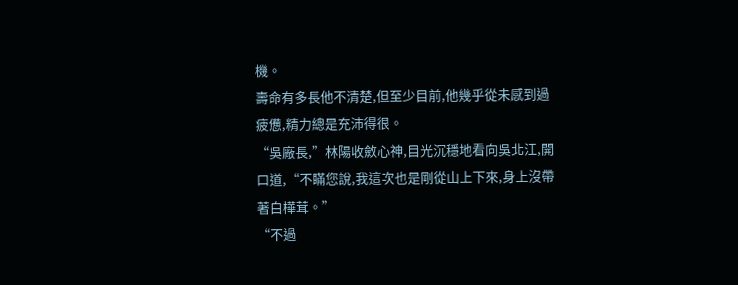機。
壽命有多長他不清楚,但至少目前,他幾乎從未感到過疲憊,精力總是充沛得很。
“吳廠長,”林陽收斂心神,目光沉穩地看向吳北江,開口道,“不瞞您說,我這次也是剛從山上下來,身上沒帶著白樺茸。”
“不過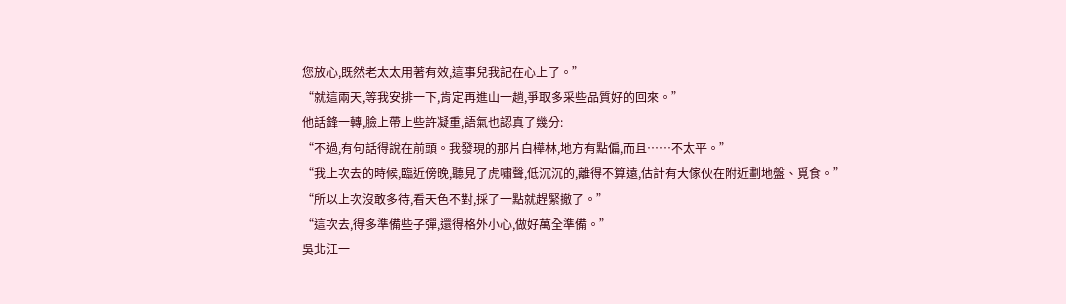您放心,既然老太太用著有效,這事兒我記在心上了。”
“就這兩天,等我安排一下,肯定再進山一趟,爭取多采些品質好的回來。”
他話鋒一轉,臉上帶上些許凝重,語氣也認真了幾分:
“不過,有句話得說在前頭。我發現的那片白樺林,地方有點偏,而且……不太平。”
“我上次去的時候,臨近傍晚,聽見了虎嘯聲,低沉沉的,離得不算遠,估計有大傢伙在附近劃地盤、覓食。”
“所以上次沒敢多待,看天色不對,採了一點就趕緊撤了。”
“這次去,得多準備些子彈,還得格外小心,做好萬全準備。”
吳北江一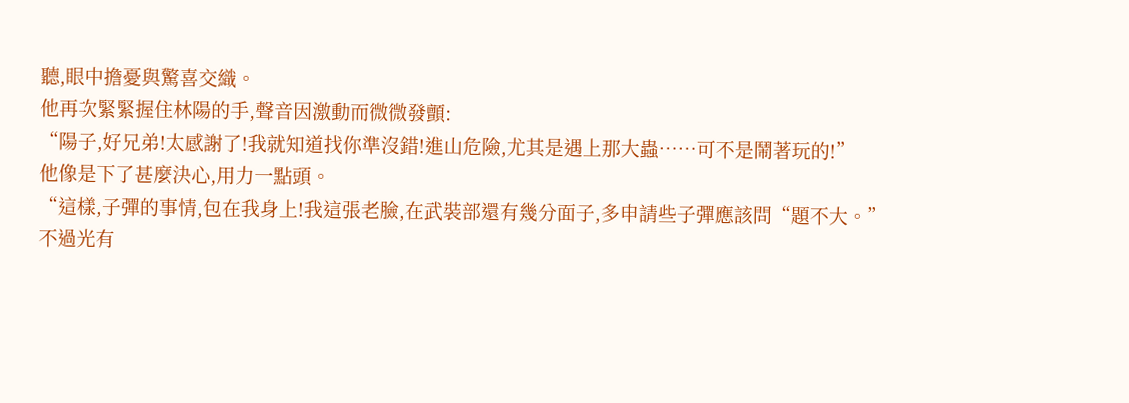聽,眼中擔憂與驚喜交織。
他再次緊緊握住林陽的手,聲音因激動而微微發顫:
“陽子,好兄弟!太感謝了!我就知道找你準沒錯!進山危險,尤其是遇上那大蟲……可不是鬧著玩的!”
他像是下了甚麼決心,用力一點頭。
“這樣,子彈的事情,包在我身上!我這張老臉,在武裝部還有幾分面子,多申請些子彈應該問“題不大。”
不過光有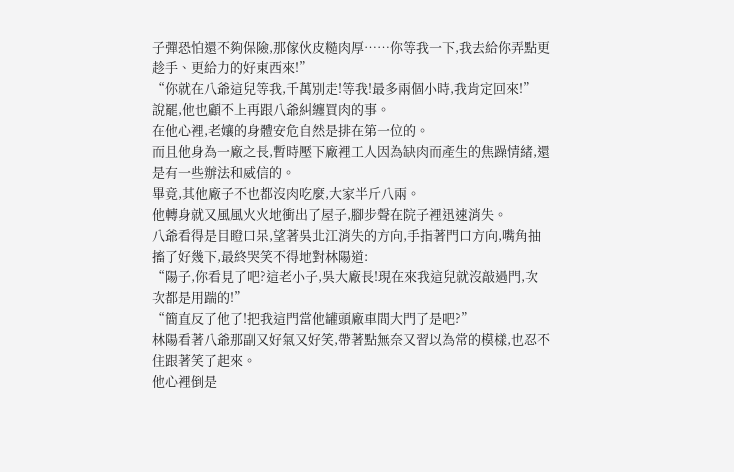子彈恐怕還不夠保險,那傢伙皮糙肉厚……你等我一下,我去給你弄點更趁手、更給力的好東西來!”
“你就在八爺這兒等我,千萬別走!等我!最多兩個小時,我肯定回來!”
說罷,他也顧不上再跟八爺糾纏買肉的事。
在他心裡,老孃的身體安危自然是排在第一位的。
而且他身為一廠之長,暫時壓下廠裡工人因為缺肉而產生的焦躁情緒,還是有一些辦法和威信的。
畢竟,其他廠子不也都沒肉吃麼,大家半斤八兩。
他轉身就又風風火火地衝出了屋子,腳步聲在院子裡迅速消失。
八爺看得是目瞪口呆,望著吳北江消失的方向,手指著門口方向,嘴角抽搐了好幾下,最終哭笑不得地對林陽道:
“陽子,你看見了吧?這老小子,吳大廠長!現在來我這兒就沒敲過門,次次都是用踹的!”
“簡直反了他了!把我這門當他罐頭廠車間大門了是吧?”
林陽看著八爺那副又好氣又好笑,帶著點無奈又習以為常的模樣,也忍不住跟著笑了起來。
他心裡倒是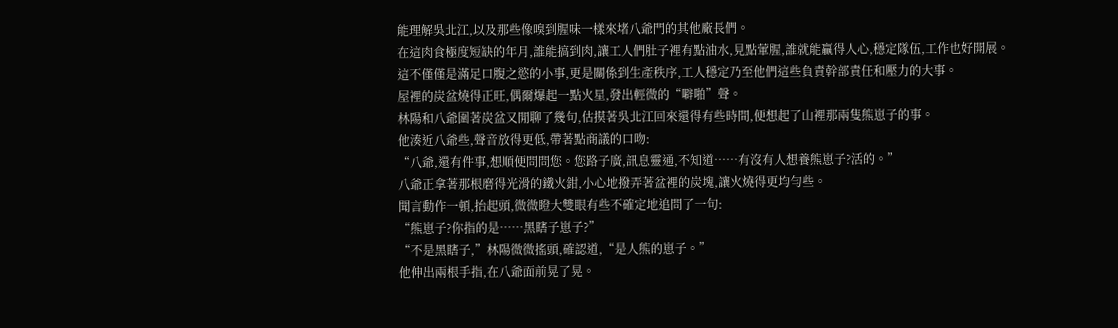能理解吳北江,以及那些像嗅到腥味一樣來堵八爺門的其他廠長們。
在這肉食極度短缺的年月,誰能搞到肉,讓工人們肚子裡有點油水,見點葷腥,誰就能贏得人心,穩定隊伍,工作也好開展。
這不僅僅是滿足口腹之慾的小事,更是關係到生產秩序,工人穩定乃至他們這些負責幹部責任和壓力的大事。
屋裡的炭盆燒得正旺,偶爾爆起一點火星,發出輕微的“噼啪”聲。
林陽和八爺圍著炭盆又閒聊了幾句,估摸著吳北江回來還得有些時間,便想起了山裡那兩隻熊崽子的事。
他湊近八爺些,聲音放得更低,帶著點商議的口吻:
“八爺,還有件事,想順便問問您。您路子廣,訊息靈通,不知道……有沒有人想養熊崽子?活的。”
八爺正拿著那根磨得光滑的鐵火鉗,小心地撥弄著盆裡的炭塊,讓火燒得更均勻些。
聞言動作一頓,抬起頭,微微瞪大雙眼有些不確定地追問了一句:
“熊崽子?你指的是……黑瞎子崽子?”
“不是黑瞎子,”林陽微微搖頭,確認道,“是人熊的崽子。”
他伸出兩根手指,在八爺面前晃了晃。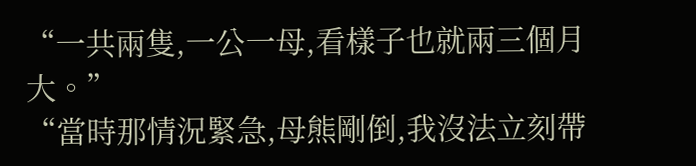“一共兩隻,一公一母,看樣子也就兩三個月大。”
“當時那情況緊急,母熊剛倒,我沒法立刻帶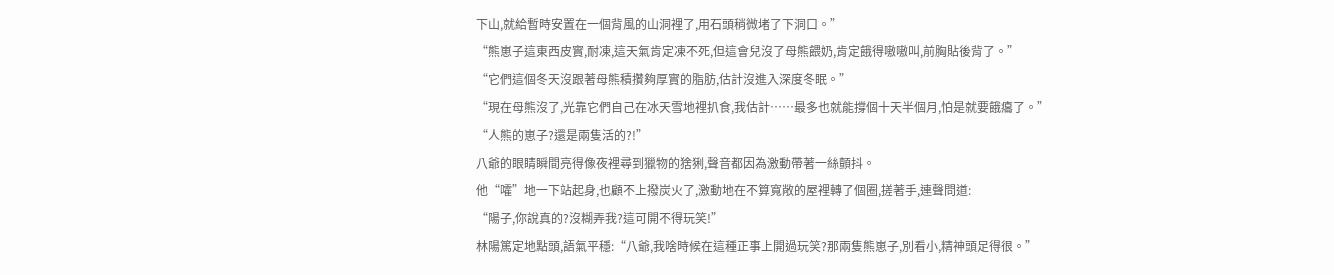下山,就給暫時安置在一個背風的山洞裡了,用石頭稍微堵了下洞口。”
“熊崽子這東西皮實,耐凍,這天氣肯定凍不死,但這會兒沒了母熊餵奶,肯定餓得嗷嗷叫,前胸貼後背了。”
“它們這個冬天沒跟著母熊積攢夠厚實的脂肪,估計沒進入深度冬眠。”
“現在母熊沒了,光靠它們自己在冰天雪地裡扒食,我估計……最多也就能撐個十天半個月,怕是就要餓癟了。”
“人熊的崽子?還是兩隻活的?!”
八爺的眼睛瞬間亮得像夜裡尋到獵物的猞猁,聲音都因為激動帶著一絲顫抖。
他“嚯”地一下站起身,也顧不上撥炭火了,激動地在不算寬敞的屋裡轉了個圈,搓著手,連聲問道:
“陽子,你說真的?沒糊弄我?這可開不得玩笑!”
林陽篤定地點頭,語氣平穩:“八爺,我啥時候在這種正事上開過玩笑?那兩隻熊崽子,別看小,精神頭足得很。”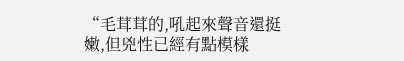“毛茸茸的,吼起來聲音還挺嫩,但兇性已經有點模樣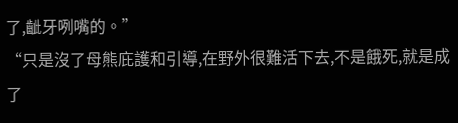了,齜牙咧嘴的。”
“只是沒了母熊庇護和引導,在野外很難活下去,不是餓死,就是成了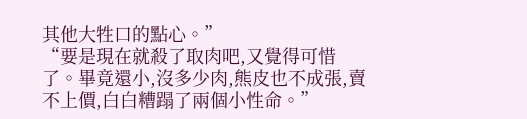其他大牲口的點心。”
“要是現在就殺了取肉吧,又覺得可惜了。畢竟還小,沒多少肉,熊皮也不成張,賣不上價,白白糟蹋了兩個小性命。”